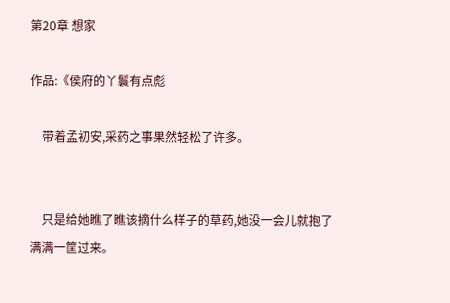第20章 想家

作品:《侯府的丫鬟有点彪

    带着孟初安,采药之事果然轻松了许多。


    只是给她瞧了瞧该摘什么样子的草药,她没一会儿就抱了满满一筐过来。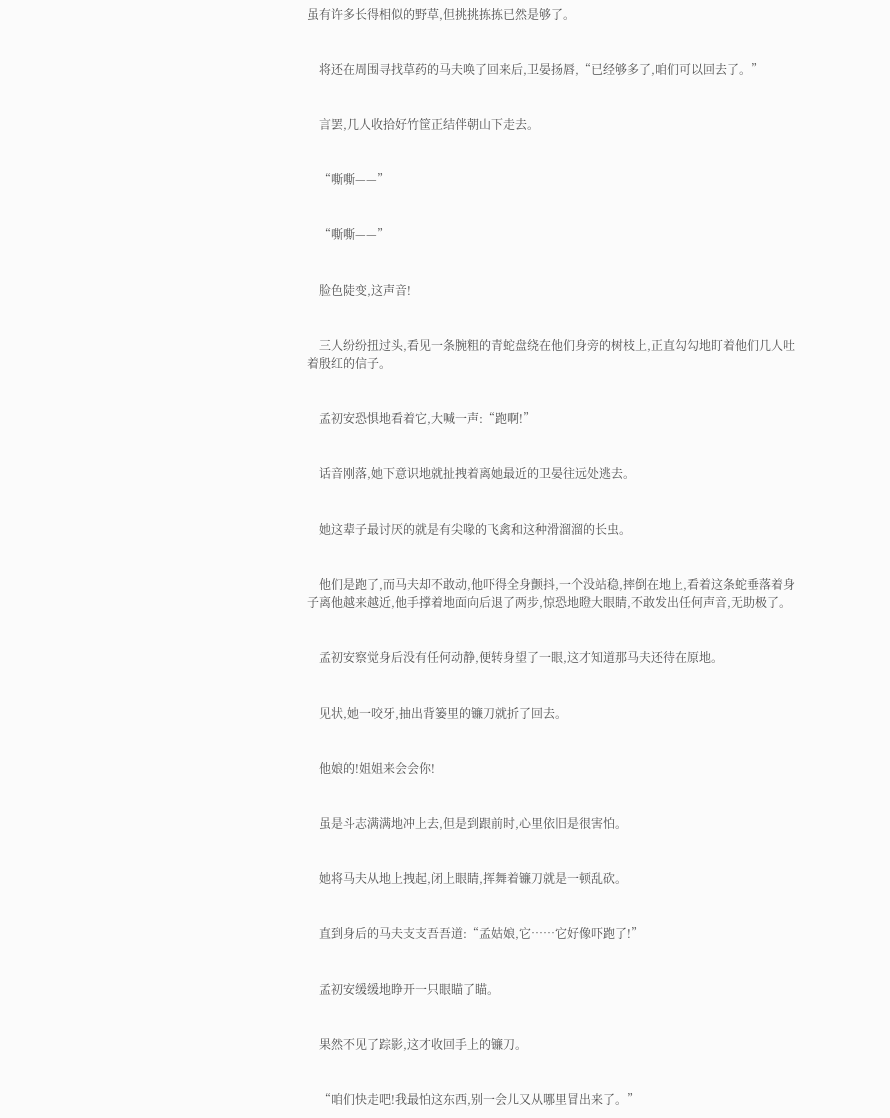虽有许多长得相似的野草,但挑挑拣拣已然是够了。


    将还在周围寻找草药的马夫唤了回来后,卫晏扬唇,“已经够多了,咱们可以回去了。”


    言罢,几人收拾好竹筐正结伴朝山下走去。


    “嘶嘶——”


    “嘶嘶——”


    脸色陡变,这声音!


    三人纷纷扭过头,看见一条腕粗的青蛇盘绕在他们身旁的树枝上,正直勾勾地盯着他们几人吐着殷红的信子。


    孟初安恐惧地看着它,大喊一声:“跑啊!”


    话音刚落,她下意识地就扯拽着离她最近的卫晏往远处逃去。


    她这辈子最讨厌的就是有尖喙的飞禽和这种滑溜溜的长虫。


    他们是跑了,而马夫却不敢动,他吓得全身颤抖,一个没站稳,摔倒在地上,看着这条蛇垂落着身子离他越来越近,他手撑着地面向后退了两步,惊恐地瞪大眼睛,不敢发出任何声音,无助极了。


    孟初安察觉身后没有任何动静,便转身望了一眼,这才知道那马夫还待在原地。


    见状,她一咬牙,抽出背篓里的镰刀就折了回去。


    他娘的!姐姐来会会你!


    虽是斗志满满地冲上去,但是到跟前时,心里依旧是很害怕。


    她将马夫从地上拽起,闭上眼睛,挥舞着镰刀就是一顿乱砍。


    直到身后的马夫支支吾吾道:“孟姑娘,它……它好像吓跑了!”


    孟初安缓缓地睁开一只眼瞄了瞄。


    果然不见了踪影,这才收回手上的镰刀。


    “咱们快走吧!我最怕这东西,别一会儿又从哪里冒出来了。”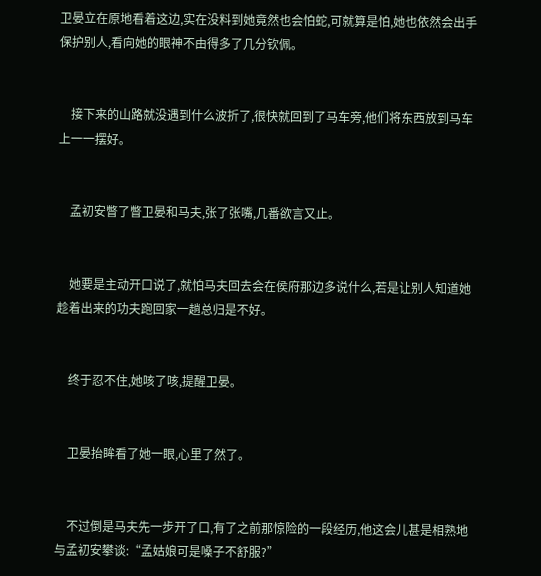卫晏立在原地看着这边,实在没料到她竟然也会怕蛇,可就算是怕,她也依然会出手保护别人,看向她的眼神不由得多了几分钦佩。


    接下来的山路就没遇到什么波折了,很快就回到了马车旁,他们将东西放到马车上一一摆好。


    孟初安瞥了瞥卫晏和马夫,张了张嘴,几番欲言又止。


    她要是主动开口说了,就怕马夫回去会在侯府那边多说什么,若是让别人知道她趁着出来的功夫跑回家一趟总归是不好。


    终于忍不住,她咳了咳,提醒卫晏。


    卫晏抬眸看了她一眼,心里了然了。


    不过倒是马夫先一步开了口,有了之前那惊险的一段经历,他这会儿甚是相熟地与孟初安攀谈:“孟姑娘可是嗓子不舒服?”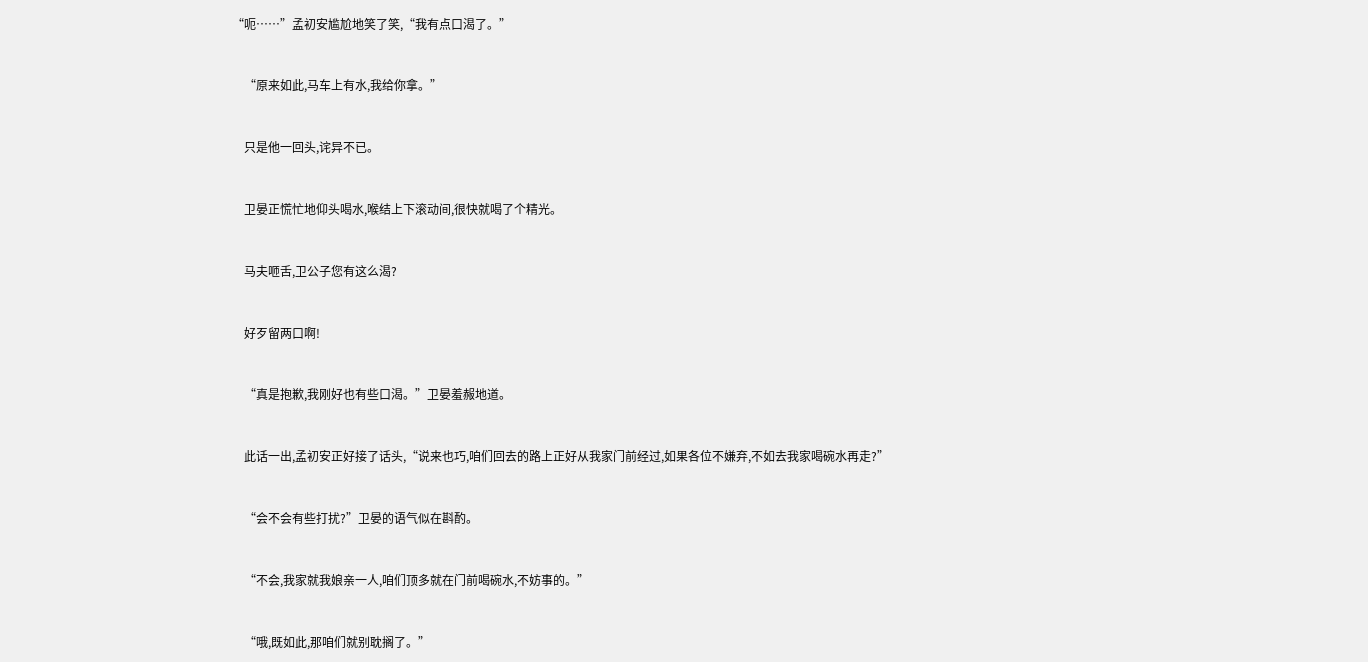“呃……”孟初安尴尬地笑了笑,“我有点口渴了。”


    “原来如此,马车上有水,我给你拿。”


    只是他一回头,诧异不已。


    卫晏正慌忙地仰头喝水,喉结上下滚动间,很快就喝了个精光。


    马夫咂舌,卫公子您有这么渴?


    好歹留两口啊!


    “真是抱歉,我刚好也有些口渴。”卫晏羞赧地道。


    此话一出,孟初安正好接了话头,“说来也巧,咱们回去的路上正好从我家门前经过,如果各位不嫌弃,不如去我家喝碗水再走?”


    “会不会有些打扰?”卫晏的语气似在斟酌。


    “不会,我家就我娘亲一人,咱们顶多就在门前喝碗水,不妨事的。”


    “哦,既如此,那咱们就别耽搁了。”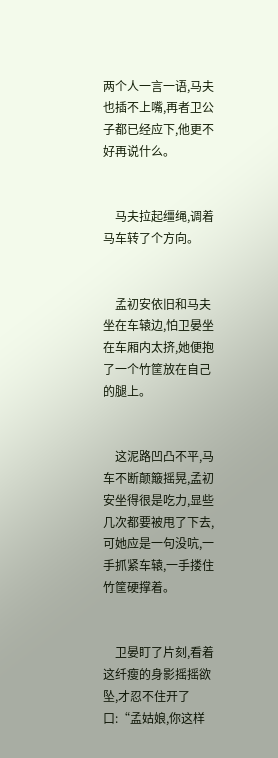两个人一言一语,马夫也插不上嘴,再者卫公子都已经应下,他更不好再说什么。


    马夫拉起缰绳,调着马车转了个方向。


    孟初安依旧和马夫坐在车辕边,怕卫晏坐在车厢内太挤,她便抱了一个竹筐放在自己的腿上。


    这泥路凹凸不平,马车不断颠簸摇晃,孟初安坐得很是吃力,显些几次都要被甩了下去,可她应是一句没吭,一手抓紧车辕,一手搂住竹筐硬撑着。


    卫晏盯了片刻,看着这纤瘦的身影摇摇欲坠,才忍不住开了口:“孟姑娘,你这样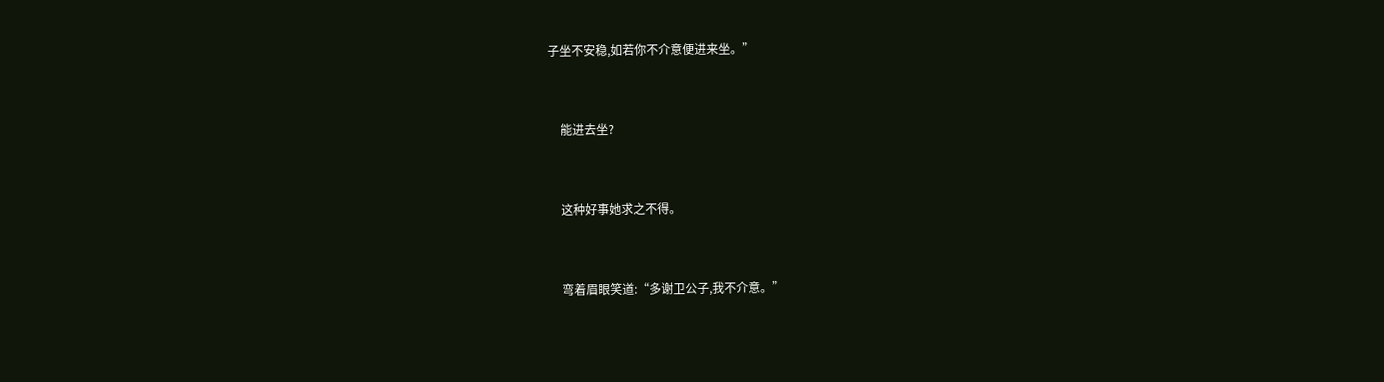子坐不安稳,如若你不介意便进来坐。”


    能进去坐?


    这种好事她求之不得。


    弯着眉眼笑道:“多谢卫公子,我不介意。”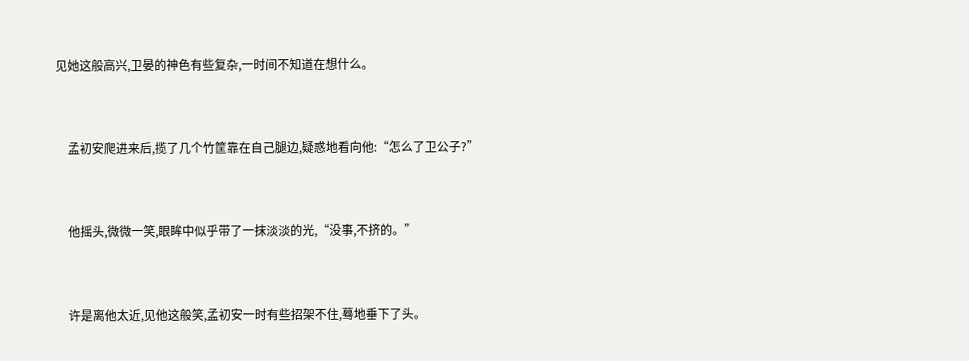见她这般高兴,卫晏的神色有些复杂,一时间不知道在想什么。


    孟初安爬进来后,揽了几个竹筐靠在自己腿边,疑惑地看向他:“怎么了卫公子?”


    他摇头,微微一笑,眼眸中似乎带了一抹淡淡的光,“没事,不挤的。”


    许是离他太近,见他这般笑,孟初安一时有些招架不住,蓦地垂下了头。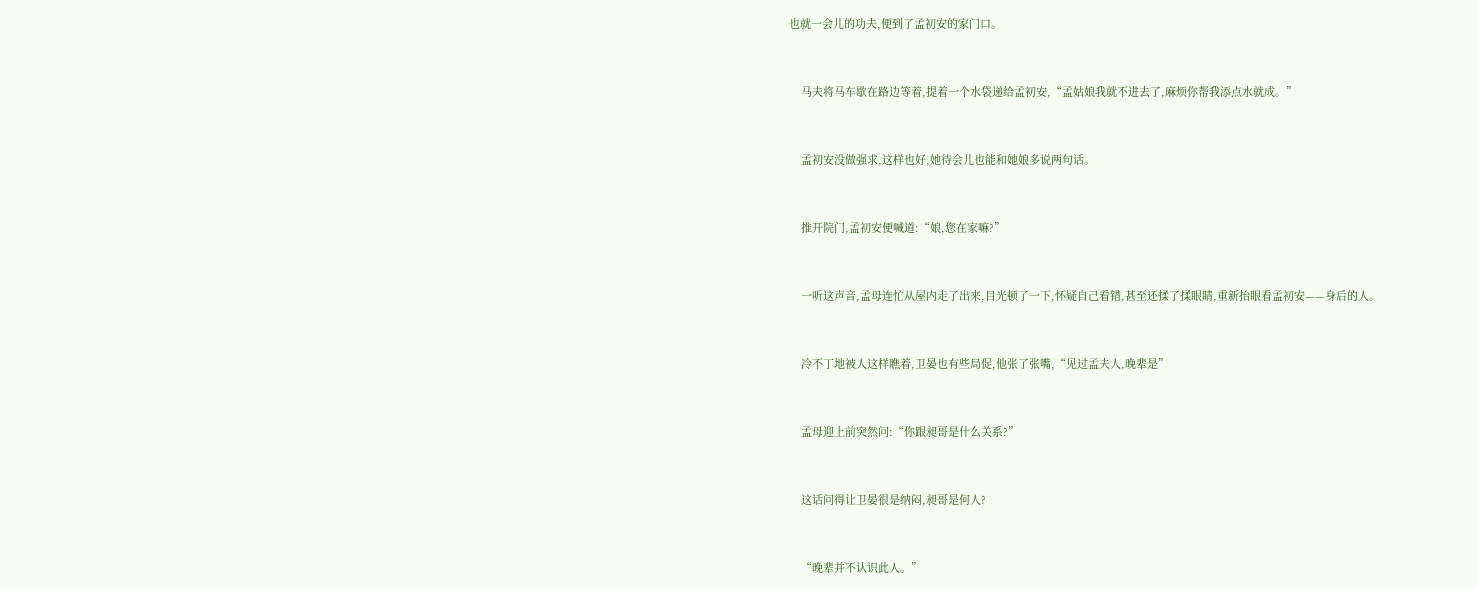也就一会儿的功夫,便到了孟初安的家门口。


    马夫将马车歇在路边等着,提着一个水袋递给孟初安,“孟姑娘我就不进去了,麻烦你帮我添点水就成。”


    孟初安没做强求,这样也好,她待会儿也能和她娘多说两句话。


    推开院门,孟初安便喊道:“娘,您在家嘛?”


    一听这声音,孟母连忙从屋内走了出来,目光顿了一下,怀疑自己看错,甚至还揉了揉眼睛,重新抬眼看孟初安——身后的人。


    冷不丁地被人这样瞧着,卫晏也有些局促,他张了张嘴,“见过孟夫人,晚辈是”


    孟母迎上前突然问:“你跟昶哥是什么关系?”


    这话问得让卫晏很是纳闷,昶哥是何人?


    “晚辈并不认识此人。”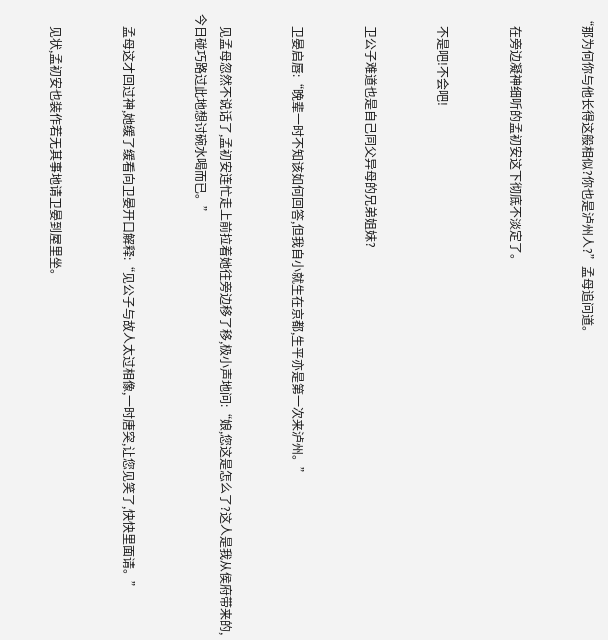“那为何你与他长得这般相似?你也是泸州人?”孟母追问道。


    在旁边凝神细听的孟初安这下彻底不淡定了。


    不是吧!不会吧!


    卫公子难道也是自己同父异母的兄弟姐妹?


    卫晏启唇:“晚辈一时不知该如何回答,但我自小就生在京都,生平亦是第一次来泸州。”


    见孟母忽然不说话了,孟初安连忙走上前拉着她往旁边移了移,极小声地问:“娘,您这是怎么了?这人是我从侯府带来的,今日碰巧路过此地想讨碗水喝而已。”


    孟母这才回过神,她缓了缓看向卫晏开口解释:“见公子与故人太过相像,一时唐突,让您见笑了,快快里面请。”


    见状,孟初安也装作若无其事地请卫晏到屋里坐。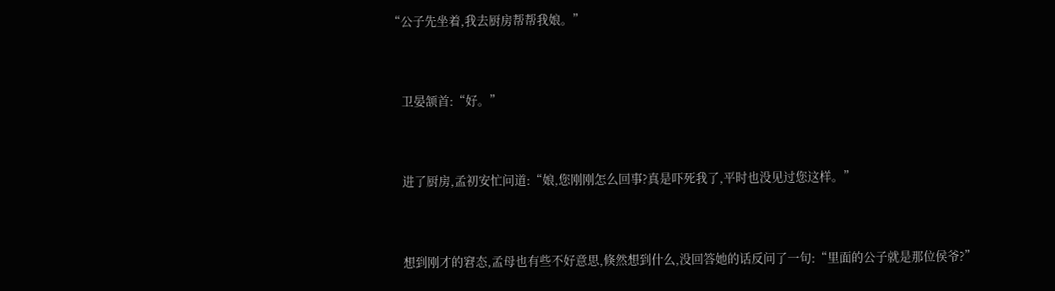“公子先坐着,我去厨房帮帮我娘。”


    卫晏颔首:“好。”


    进了厨房,孟初安忙问道:“娘,您刚刚怎么回事?真是吓死我了,平时也没见过您这样。”


    想到刚才的窘态,孟母也有些不好意思,倏然想到什么,没回答她的话反问了一句:“里面的公子就是那位侯爷?”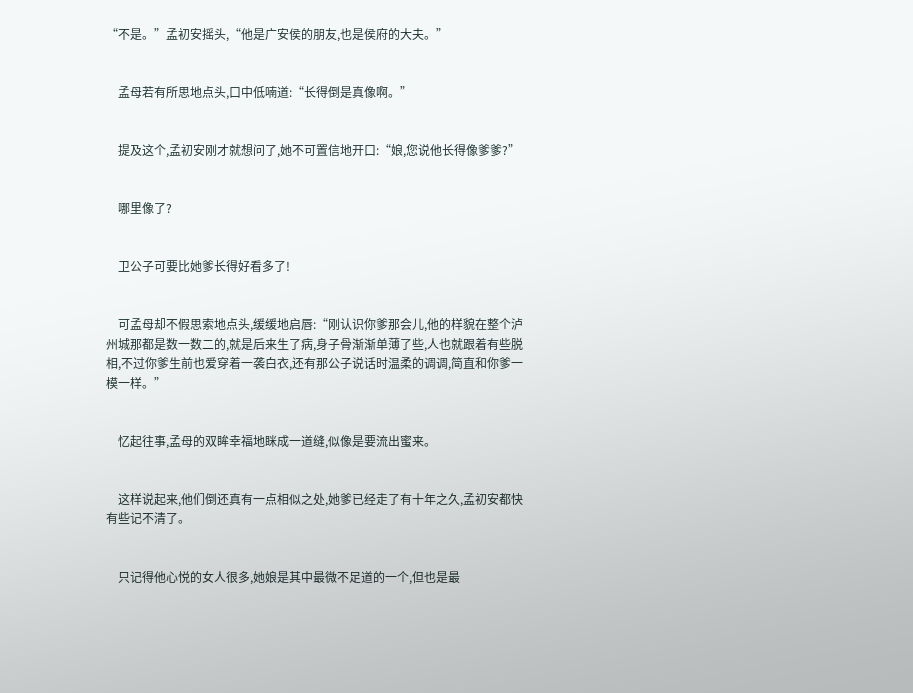“不是。”孟初安摇头,“他是广安侯的朋友,也是侯府的大夫。”


    孟母若有所思地点头,口中低喃道:“长得倒是真像啊。”


    提及这个,孟初安刚才就想问了,她不可置信地开口:“娘,您说他长得像爹爹?”


    哪里像了?


    卫公子可要比她爹长得好看多了!


    可孟母却不假思索地点头,缓缓地启唇:“刚认识你爹那会儿,他的样貌在整个泸州城那都是数一数二的,就是后来生了病,身子骨渐渐单薄了些,人也就跟着有些脱相,不过你爹生前也爱穿着一袭白衣,还有那公子说话时温柔的调调,简直和你爹一模一样。”


    忆起往事,孟母的双眸幸福地眯成一道缝,似像是要流出蜜来。


    这样说起来,他们倒还真有一点相似之处,她爹已经走了有十年之久,孟初安都快有些记不清了。


    只记得他心悦的女人很多,她娘是其中最微不足道的一个,但也是最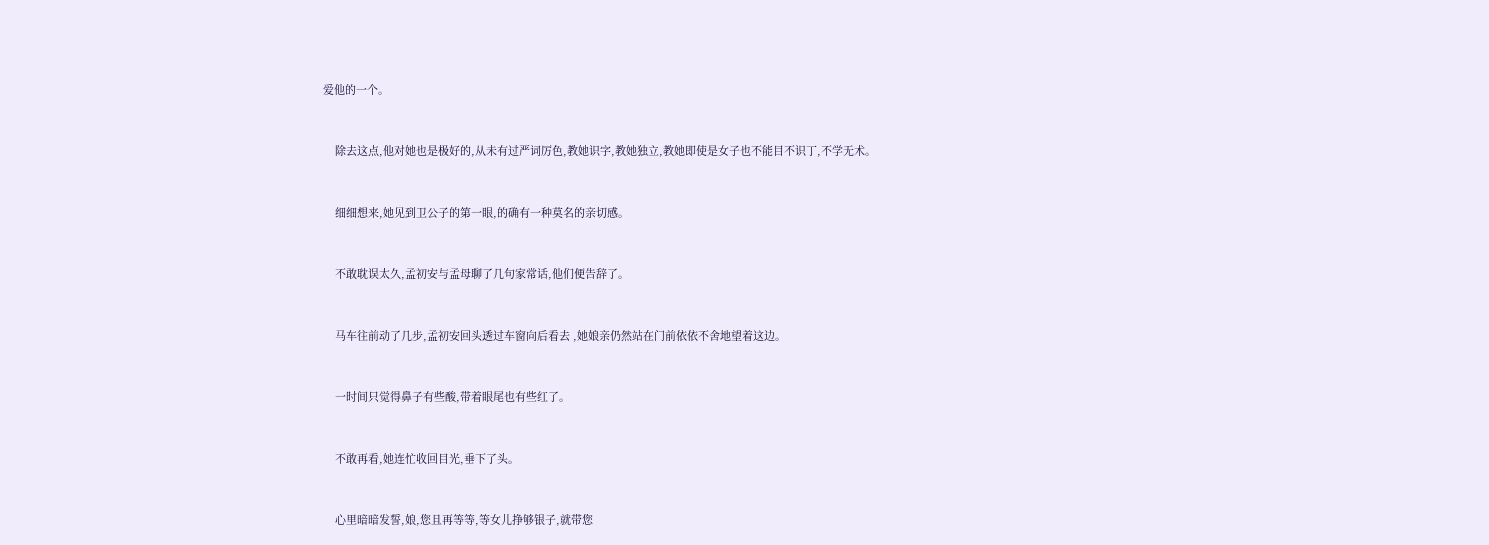爱他的一个。


    除去这点,他对她也是极好的,从未有过严词厉色,教她识字,教她独立,教她即使是女子也不能目不识丁,不学无术。


    细细想来,她见到卫公子的第一眼,的确有一种莫名的亲切感。


    不敢耽误太久,孟初安与孟母聊了几句家常话,他们便告辞了。


    马车往前动了几步,孟初安回头透过车窗向后看去 ,她娘亲仍然站在门前依依不舍地望着这边。


    一时间只觉得鼻子有些酸,带着眼尾也有些红了。


    不敢再看,她连忙收回目光,垂下了头。


    心里暗暗发誓,娘,您且再等等,等女儿挣够银子,就带您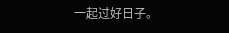一起过好日子。